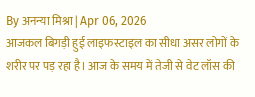By अनन्या मिश्रा | Apr 06, 2026
आजकल बिगड़ी हुई लाइफस्टाइल का सीधा असर लोगों के शरीर पर पड़ रहा है। आज के समय में तेजी से वेट लॉस की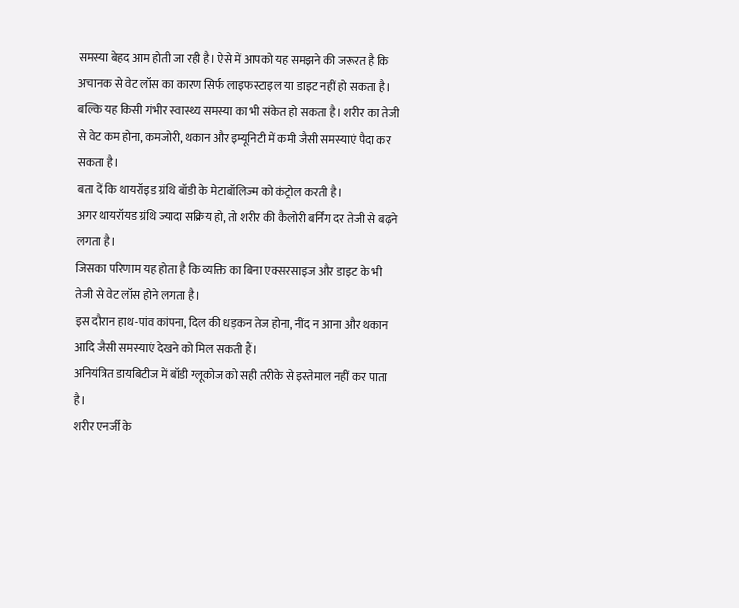समस्या बेहद आम होती जा रही है। ऐसे में आपको यह समझने की जरूरत है कि अचानक से वेट लॉस का कारण सिर्फ लाइफस्टाइल या डाइट नहीं हो सकता है। बल्कि यह किसी गंभीर स्वास्थ्य समस्या का भी संकेत हो सकता है। शरीर का तेजी से वेट कम होना, कमजोरी, थकान और इम्यूनिटी में कमी जैसी समस्याएं पैदा कर सकता है।
बता दें कि थायरॉइड ग्रंथि बॉडी के मेटाबॉलिज्म को कंट्रोल करती है।
अगर थायरॉयड ग्रंथि ज्यादा सक्रिय हो, तो शरीर की कैलोरी बर्निंग दर तेजी से बढ़ने लगता है।
जिसका परिणाम यह होता है कि व्यक्ति का बिना एक्सरसाइज और डाइट के भी तेजी से वेट लॉस होने लगता है।
इस दौरान हाथ-पांव कांपना, दिल की धड़कन तेज होना, नींद न आना और थकान आदि जैसी समस्याएं देखने को मिल सकती हैं।
अनियंत्रित डायबिटीज में बॉडी ग्लूकोज को सही तरीके से इस्तेमाल नहीं कर पाता है।
शरीर एनर्जी के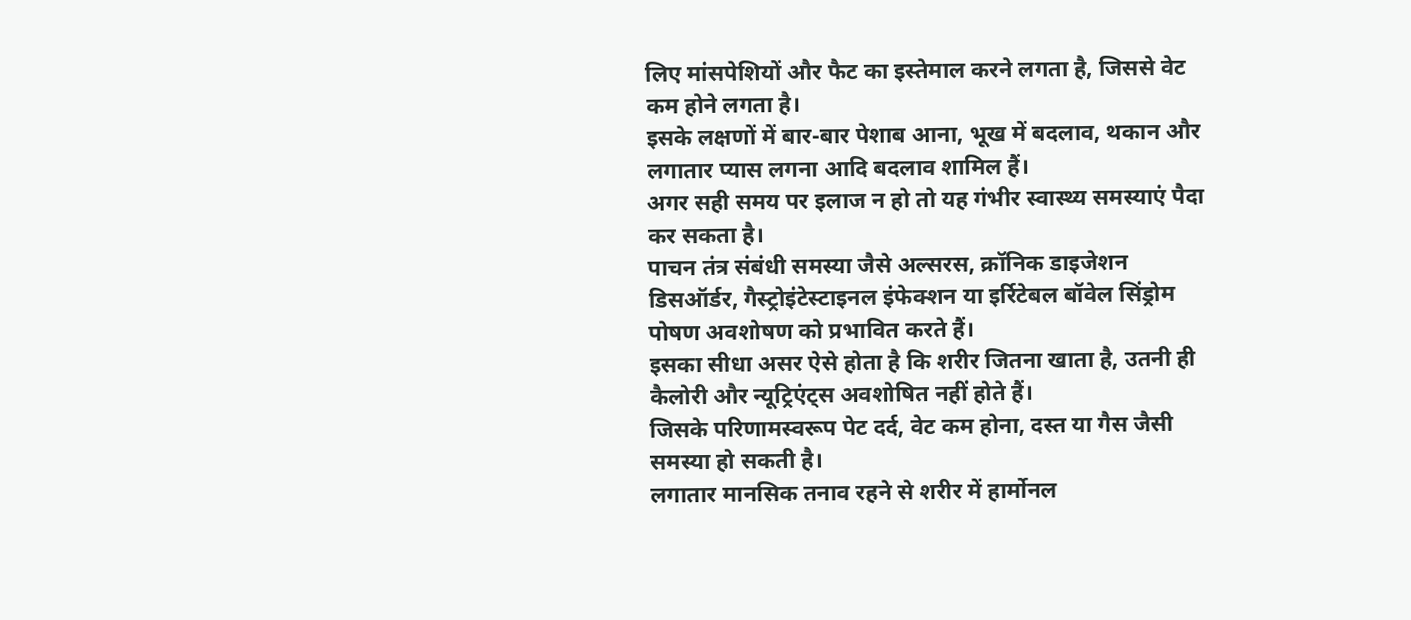लिए मांसपेशियों और फैट का इस्तेमाल करने लगता है, जिससे वेट कम होने लगता है।
इसके लक्षणों में बार-बार पेशाब आना, भूख में बदलाव, थकान और लगातार प्यास लगना आदि बदलाव शामिल हैं।
अगर सही समय पर इलाज न हो तो यह गंभीर स्वास्थ्य समस्याएं पैदा कर सकता है।
पाचन तंत्र संबंधी समस्या जैसे अल्सरस, क्रॉनिक डाइजेशन डिसऑर्डर, गैस्ट्रोइंटेस्टाइनल इंफेक्शन या इर्रिटेबल बॉवेल सिंड्रोम पोषण अवशोषण को प्रभावित करते हैं।
इसका सीधा असर ऐसे होता है कि शरीर जितना खाता है, उतनी ही कैलोरी और न्यूट्रिएंट्स अवशोषित नहीं होते हैं।
जिसके परिणामस्वरूप पेट दर्द, वेट कम होना, दस्त या गैस जैसी समस्या हो सकती है।
लगातार मानसिक तनाव रहने से शरीर में हार्मोनल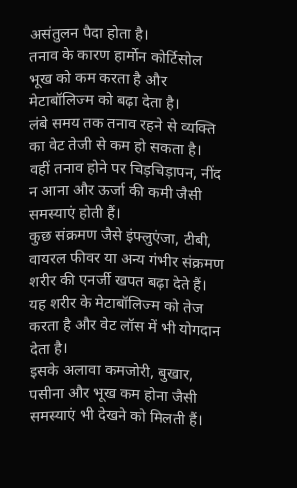असंतुलन पैदा होता है।
तनाव के कारण हार्मोन कोर्टिसोल भूख को कम करता है और मेटाबॉलिज्म को बढ़ा देता है।
लंबे समय तक तनाव रहने से व्यक्ति का वेट तेजी से कम हो सकता है।
वहीं तनाव होने पर चिड़चिड़ापन, नींद न आना और ऊर्जा की कमी जैसी समस्याएं होती हैं।
कुछ संक्रमण जैसे इंफ्लुएंजा, टीबी, वायरल फीवर या अन्य गंभीर संक्रमण शरीर की एनर्जी खपत बढ़ा देते हैं।
यह शरीर के मेटाबॉलिज्म को तेज करता है और वेट लॉस में भी योगदान देता है।
इसके अलावा कमजोरी, बुखार, पसीना और भूख कम होना जैसी समस्याएं भी देखने को मिलती हैं।